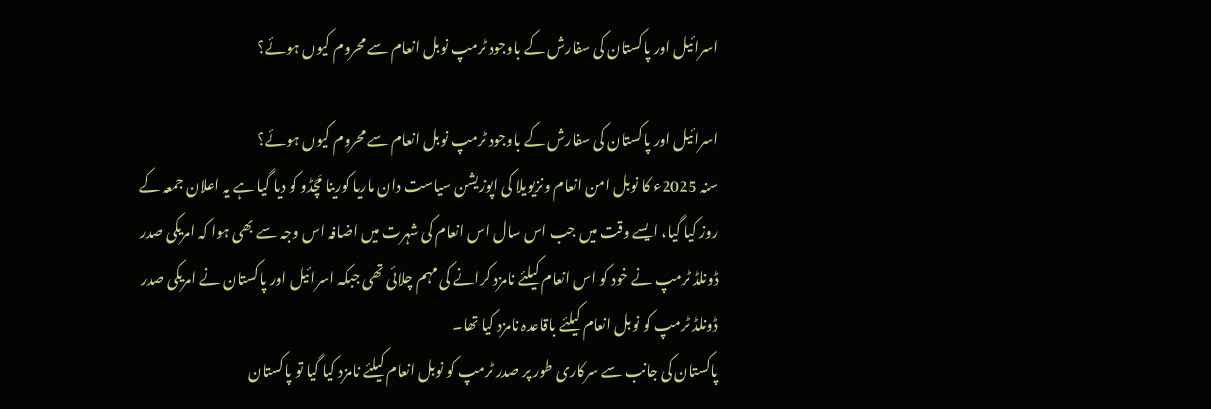اسرائیل اور پاکستان کی سفارش کے باوجود ٹرمپ نوبل انعام سے محروم کیوں ہوئے؟

اسرائیل اور پاکستان کی سفارش کے باوجود ٹرمپ نوبل انعام سے محروم کیوں ہوئے؟
سنہ 2025ء کا نوبل امن انعام ونزیویلا کی اپوزیشن سیاست دان ماریا کورینا مَچَڈو کو دیا گیا ہے یہ اعلان جمعہ کے روز کیا گیا، ایسے وقت میں جب اس سال اس انعام کی شہرت میں اضافہ اس وجہ سے بھی ہوا کہ امریکی صدر ڈونلڈ ٹرمپ نے خود کو اس انعام کیلئے نامزد کرانے کی مہم چلائی تھی جبکہ اسرائیل اور پاکستان نے امریکی صدر ڈونلڈ ٹرمپ کو نوبل انعام کیلئے باقاعدہ نامزد کیا تھا۔
پاکستان کی جانب سے سرکاری طور پر صدر ٹرمپ کو نوبل انعام کیلئے نامزد کیا گیا تو پاکستان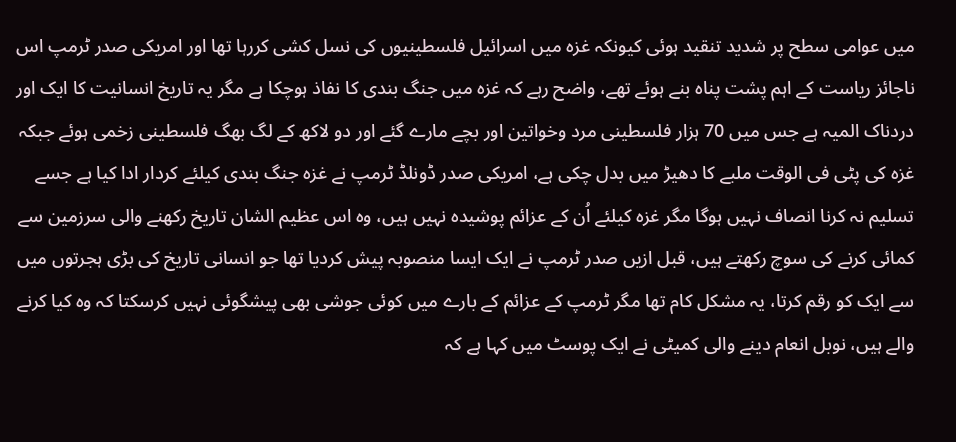میں عوامی سطح پر شدید تنقید ہوئی کیونکہ غزہ میں اسرائیل فلسطینیوں کی نسل کشی کررہا تھا اور امریکی صدر ٹرمپ اس ناجائز ریاست کے اہم پشت پناہ بنے ہوئے تھے، واضح رہے کہ غزہ میں جنگ بندی کا نفاذ ہوچکا ہے مگر یہ تاریخ انسانیت کا ایک اور دردناک المیہ ہے جس میں 70 ہزار فلسطینی مرد وخواتین اور بچے مارے گئے اور دو لاکھ کے لگ بھگ فلسطینی زخمی ہوئے جبکہ غزہ کی پٹی فی الوقت ملبے کا دھیڑ میں بدل چکی ہے، امریکی صدر ڈونلڈ ٹرمپ نے غزہ جنگ بندی کیلئے کردار ادا کیا ہے جسے تسلیم نہ کرنا انصاف نہیں ہوگا مگر غزہ کیلئے اُن کے عزائم پوشیدہ نہیں ہیں، وہ اس عظیم الشان تاریخ رکھنے والی سرزمین سے کمائی کرنے کی سوچ رکھتے ہیں، قبل ازیں صدر ٹرمپ نے ایک ایسا منصوبہ پیش کردیا تھا جو انسانی تاریخ کی بڑی ہجرتوں میں سے ایک کو رقم کرتا، یہ مشکل کام تھا مگر ٹرمپ کے عزائم کے بارے میں کوئی جوشی بھی پیشگوئی نہیں کرسکتا کہ وہ کیا کرنے والے ہیں، نوبل انعام دینے والی کمیٹی نے ایک پوسٹ میں کہا ہے کہ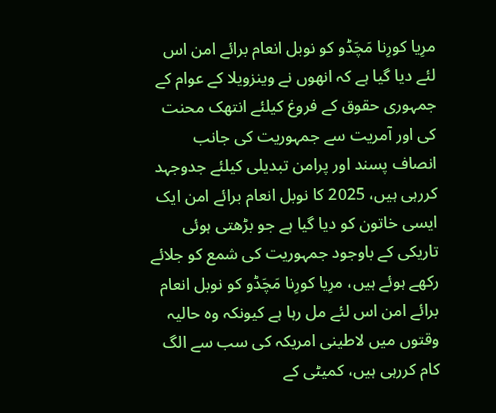مرِیا کورِنا مَچَڈو کو نوبل انعام برائے امن اس لئے دیا گیا ہے کہ انھوں نے وینزویلا کے عوام کے جمہوری حقوق کے فروغ کیلئے انتھک محنت کی اور آمریت سے جمہوریت کی جانب انصاف پسند اور پرامن تبدیلی کیلئے جدوجہد کررہی ہیں، 2025 کا نوبل انعام برائے امن ایک ایسی خاتون کو دیا گیا ہے جو بڑھتی ہوئی تاریکی کے باوجود جمہوریت کی شمع کو جلائے رکھے ہوئے ہیں، مرِیا کورِنا مَچَڈو کو نوبل انعام برائے امن اس لئے مل رہا ہے کیونکہ وہ حالیہ وقتوں میں لاطینی امریکہ کی سب سے الگ کام کررہی ہیں، کمیٹی کے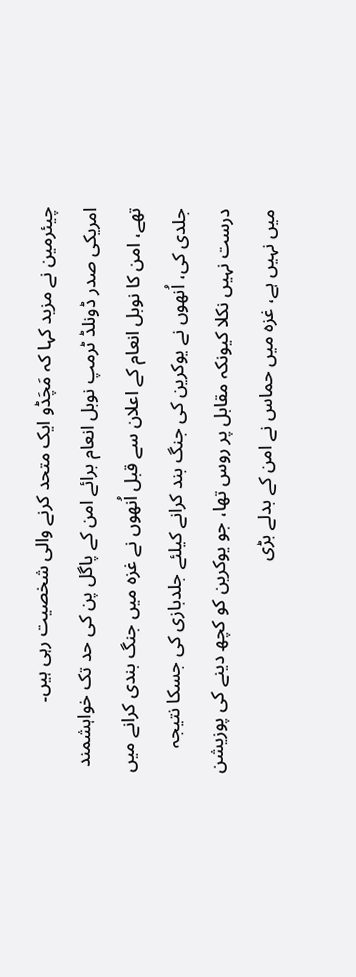چیئرمین نے مزید کہا کہ مَچَڈو ایک متحد کرنے والی شخصیت رہی ہیں۔
امریکی صدر ڈونلڈ ٹرمپ نوبل انعام برائے امن کے پاگل پن کی حد تک خواہشمند تھے، امن کا نوبل انعام کے اعلان سے قبل اُنھوں نے غزہ میں جنگ بندی کرانے میں جلدی کی، اُنھوں نے یوکرین کی جنگ بند کرانے کیلئے جلدبازی کی جسکا نتیجہ درست نہیں نکلا کیونکہ مقابل پر روس تھا، جو یوکرین کو کچھ دینے کی پوزیشن میں نہیں ہے، غزہ میں حماس نے امن کے بدلے بڑی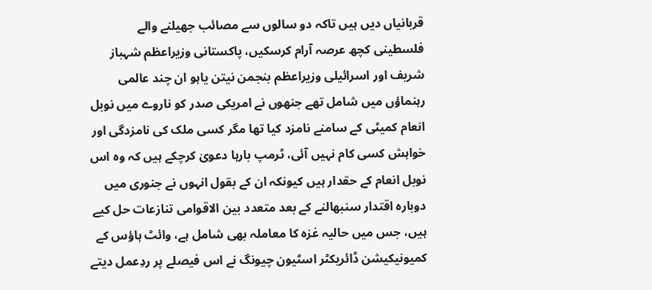قربانیاں دیں ہیں تاکہ دو سالوں سے مصائب جھیلنے والے فلسطینی کچھ عرصہ آرام کرسکیں، پاکستانی وزیراعظم شہباز شریف اور اسرائیلی وزیراعظم بنجمن نیتن یاہو ان چند عالمی رہنماؤں میں شامل تھے جنھوں نے امریکی صدر کو ناروے میں نوبل انعام کمیٹی کے سامنے نامزد کیا تھا مگر کسی ملک کی نامزدگی اور خواہش کسی کام نہیں آئی، ٹرمپ بارہا دعویٰ کرچکے ہیں کہ وہ اس نوبل انعام کے حقدار ہیں کیونکہ ان کے بقول انہوں نے جنوری میں دوبارہ اقتدار سنبھالنے کے بعد متعدد بین الاقوامی تنازعات حل کیے ہیں، جس میں حالیہ غزہ کا معاملہ بھی شامل ہے، وائٹ ہاؤس کے کمیونیکیشن ڈائریکٹر اسٹیون چیونگ نے اس فیصلے پر ردِعمل دیتے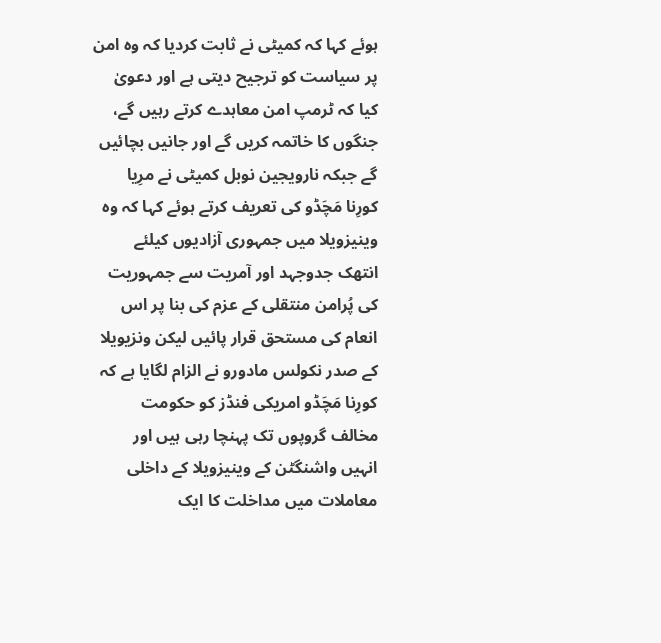ہوئے کہا کہ کمیٹی نے ثابت کردیا کہ وہ امن پر سیاست کو ترجیح دیتی ہے اور دعویٰ کیا کہ ٹرمپ امن معاہدے کرتے رہیں گے، جنگوں کا خاتمہ کریں گے اور جانیں بچائیں گے جبکہ نارویجین نوبل کمیٹی نے مرِیا کورِنا مَچَڈو کی تعریف کرتے ہوئے کہا کہ وہ وینیزویلا میں جمہوری آزادیوں کیلئے انتھک جدوجہد اور آمریت سے جمہوریت کی پُرامن منتقلی کے عزم کی بنا پر اس انعام کی مستحق قرار پائیں لیکن ونزیویلا کے صدر نکولس مادورو نے الزام لگایا ہے کہ کورِنا مَچَڈو امریکی فنڈز کو حکومت مخالف گروپوں تک پہنچا رہی ہیں اور انہیں واشنگٹن کے وینیزویلا کے داخلی معاملات میں مداخلت کا ایک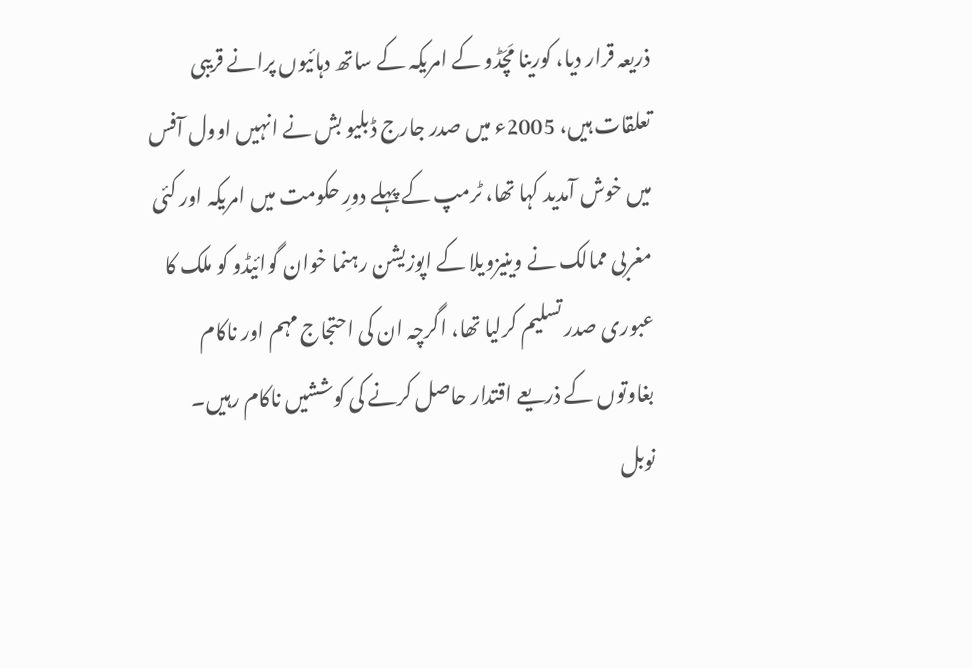ذریعہ قرار دیا، کورینا مَچَڈو کے امریکہ کے ساتھ دہائیوں پرانے قریبی تعلقات ہیں، 2005ء میں صدر جارج ڈبلیو بش نے انہیں اوول آفس میں خوش آمدید کہا تھا، ٹرمپ کے پہلے دورِ حکومت میں امریکہ اور کئی مغربی ممالک نے وینیزویلا کے اپوزیشن رہنما خوان گوائیڈو کو ملک کا عبوری صدر تسلیم کرلیا تھا، اگرچہ ان کی احتجاج مہم اور ناکام بغاوتوں کے ذریعے اقتدار حاصل کرنے کی کوششیں ناکام رہیں۔
نوبل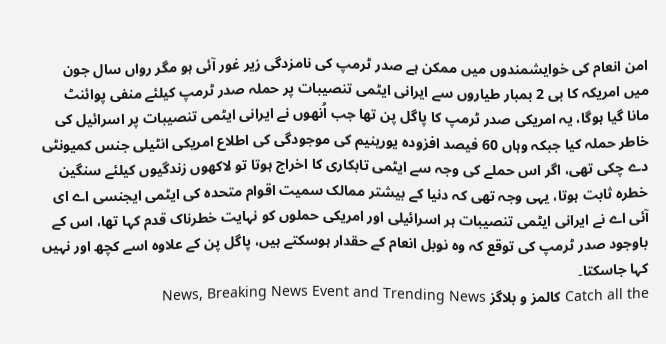امن انعام کی خوایشمندوں میں ممکن ہے صدر ٹرمپ کی نامزدگی زیر غور آئی ہو مگر رواں سال جون میں امریکہ کا بی 2 بمبار طیاروں سے ایرانی ایٹمی تنصیبات پر حملہ صدر ٹرمپ کیلئے منفی پوائنٹ مانا گیا ہوگا، یہ امریکی صدر ٹرمپ کا پاگل پن تھا جب اُنھوں نے ایرانی ایٹمی تنصیبات پر اسرائیل کی خاطر حملہ کیا جبکہ وہاں 60 فیصد افزودہ یورینیم کی موجودگی کی اطلاع امریکی انٹیلی جنس کمیونٹی دے چکی تھی، اگر اس حملے کی وجہ سے ایٹمی تابکاری کا اخراج ہوتا تو لاکھوں زندگیوں کیلئے سنگین خطرہ ثابت ہوتا، یہی وجہ تھی کہ دنیا کے بیشتر ممالک سمیت اقوام متحدہ کی ایٹمی ایجنسی اے ای آئی اے نے ایرانی ایٹمی تنصیبات ہر اسرائیلی اور امریکی حملوں کو نہایت خطرناک قدم کہا تھا، اس کے باوجود صدر ٹرمپ کی توقع کہ وہ نوبل انعام کے حقدار ہوسکتے ہیں، پاگل پن کے علاوہ اسے کچھ اور نہیں کہا جاسکتا۔
Catch all the کالمز و بلاگز News, Breaking News Event and Trending News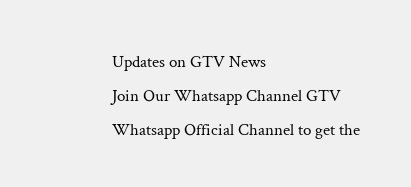Updates on GTV News
Join Our Whatsapp Channel GTV Whatsapp Official Channel to get the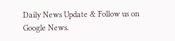Daily News Update & Follow us on Google News.